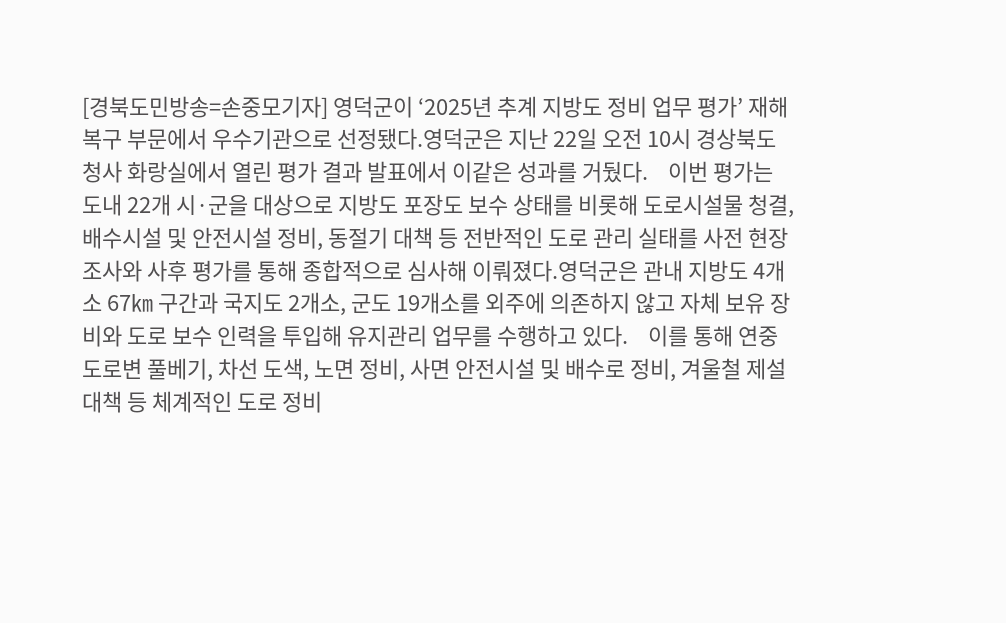[경북도민방송=손중모기자] 영덕군이 ‘2025년 추계 지방도 정비 업무 평가’ 재해복구 부문에서 우수기관으로 선정됐다.영덕군은 지난 22일 오전 10시 경상북도 청사 화랑실에서 열린 평가 결과 발표에서 이같은 성과를 거뒀다.    이번 평가는 도내 22개 시·군을 대상으로 지방도 포장도 보수 상태를 비롯해 도로시설물 청결, 배수시설 및 안전시설 정비, 동절기 대책 등 전반적인 도로 관리 실태를 사전 현장 조사와 사후 평가를 통해 종합적으로 심사해 이뤄졌다.영덕군은 관내 지방도 4개소 67㎞ 구간과 국지도 2개소, 군도 19개소를 외주에 의존하지 않고 자체 보유 장비와 도로 보수 인력을 투입해 유지관리 업무를 수행하고 있다.    이를 통해 연중 도로변 풀베기, 차선 도색, 노면 정비, 사면 안전시설 및 배수로 정비, 겨울철 제설 대책 등 체계적인 도로 정비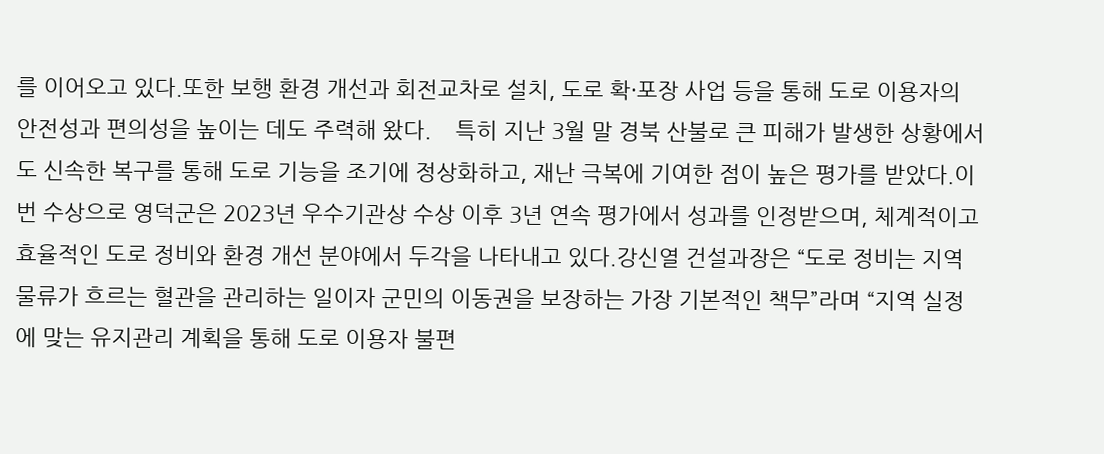를 이어오고 있다.또한 보행 환경 개선과 회전교차로 설치, 도로 확·포장 사업 등을 통해 도로 이용자의 안전성과 편의성을 높이는 데도 주력해 왔다.    특히 지난 3월 말 경북 산불로 큰 피해가 발생한 상황에서도 신속한 복구를 통해 도로 기능을 조기에 정상화하고, 재난 극복에 기여한 점이 높은 평가를 받았다.이번 수상으로 영덕군은 2023년 우수기관상 수상 이후 3년 연속 평가에서 성과를 인정받으며, 체계적이고 효율적인 도로 정비와 환경 개선 분야에서 두각을 나타내고 있다.강신열 건설과장은 “도로 정비는 지역 물류가 흐르는 혈관을 관리하는 일이자 군민의 이동권을 보장하는 가장 기본적인 책무”라며 “지역 실정에 맞는 유지관리 계획을 통해 도로 이용자 불편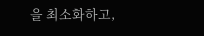을 최소화하고,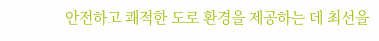안전하고 쾌적한 도로 환경을 제공하는 데 최선을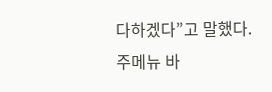다하겠다”고 말했다.
주메뉴 바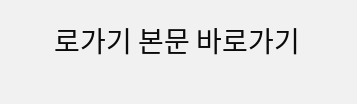로가기 본문 바로가기